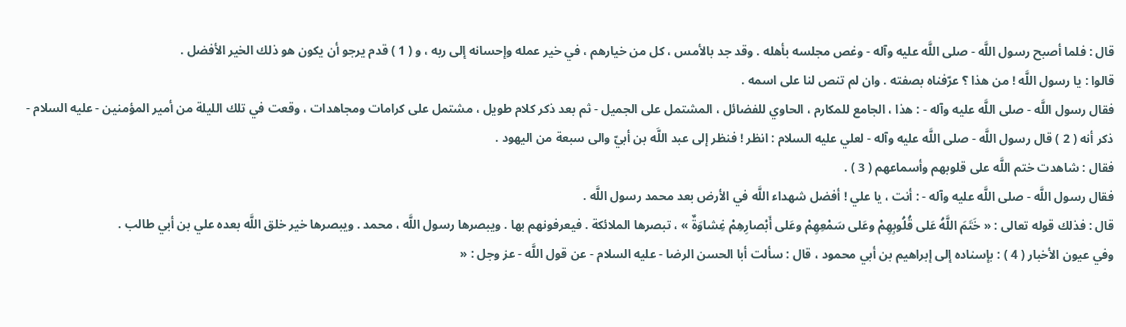قال : فلما أصبح رسول اللَّه - صلى اللَّه عليه وآله - وغص مجلسه بأهله . وقد جد بالأمس ، كل من خيارهم ، في خير عمله وإحسانه إلى ربه ، و ( 1 ) قدم يرجو أن يكون هو ذلك الخير الأفضل .
قالوا : يا رسول اللَّه ! من هذا ؟ عرّفناه بصفته . وان لم تنص لنا على اسمه .
فقال رسول اللَّه - صلى اللَّه عليه وآله - : هذا ، الجامع للمكارم ، الحاوي للفضائل ، المشتمل على الجميل - ثم بعد ذكر كلام طويل ، مشتمل على كرامات ومجاهدات ، وقعت في تلك الليلة من أمير المؤمنين - عليه السلام - ذكر أنه ( 2 ) قال رسول اللَّه - صلى اللَّه عليه وآله - لعلي عليه السلام : انظر ! فنظر إلى عبد اللَّه بن أبيّ والى سبعة من اليهود .
فقال : شاهدت ختم اللَّه على قلوبهم وأسماعهم ( 3 ) .
فقال رسول اللَّه - صلى اللَّه عليه وآله - : أنت ، يا علي ! أفضل شهداء اللَّه في الأرض بعد محمد رسول اللَّه .
قال : فذلك قوله تعالى : « خَتَمَ اللَّهُ عَلى قُلُوبِهِمْ وعَلى سَمْعِهِمْ وعَلى أَبْصارِهِمْ غِشاوَةٌ » ، تبصرها الملائكة . فيعرفونهم بها . ويبصرها رسول اللَّه ، محمد . ويبصرها خير خلق اللَّه بعده علي بن أبي طالب .
وفي عيون الأخبار ( 4 ) : بإسناده إلى إبراهيم بن أبي محمود ، قال : سألت أبا الحسن الرضا - عليه السلام - عن قول اللَّه - عز وجل : «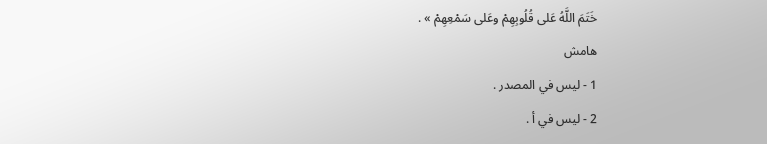خَتَمَ اللَّهُ عَلى قُلُوبِهِمْ وعَلى سَمْعِهِمْ » .
هامش
1 - ليس في المصدر .
2 - ليس في أ .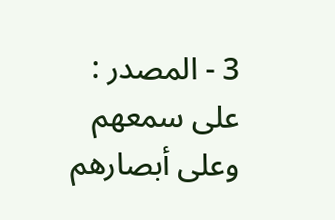3 - المصدر : على سمعهم وعلى أبصارهم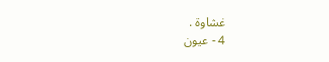غشاوة .
4 - عيون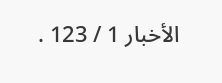الأخبار 1 / 123 .